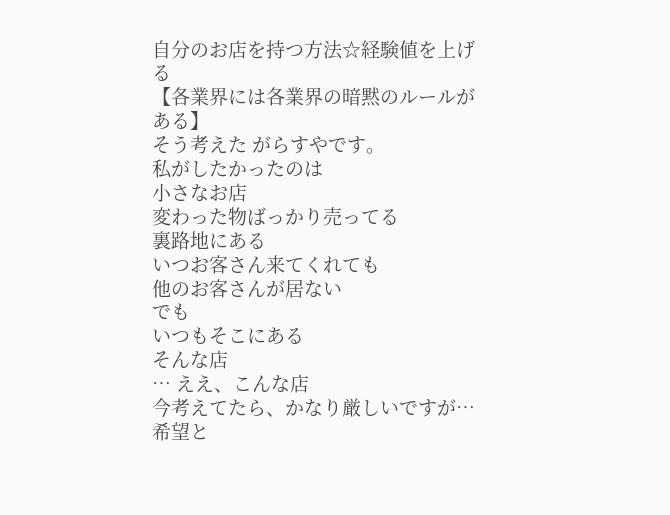自分のお店を持つ方法☆経験値を上げる
【各業界には各業界の暗黙のルールがある】
そう考えた がらすやです。
私がしたかったのは
小さなお店
変わった物ばっかり売ってる
裏路地にある
いつお客さん来てくれても
他のお客さんが居ない
でも
いつもそこにある
そんな店
… ええ、こんな店
今考えてたら、かなり厳しいですが…
希望と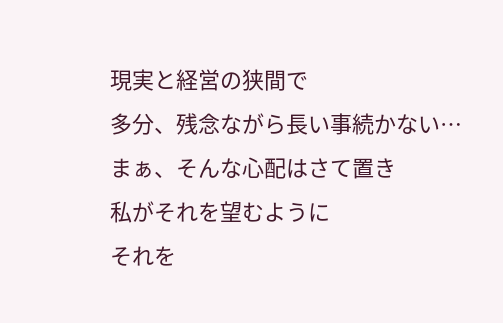現実と経営の狭間で
多分、残念ながら長い事続かない…
まぁ、そんな心配はさて置き
私がそれを望むように
それを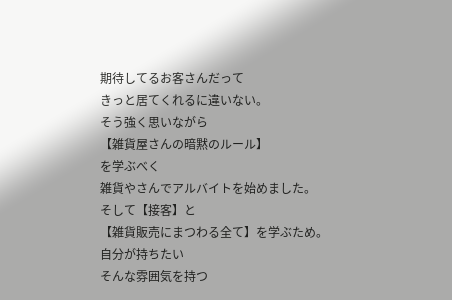期待してるお客さんだって
きっと居てくれるに違いない。
そう強く思いながら
【雑貨屋さんの暗黙のルール】
を学ぶべく
雑貨やさんでアルバイトを始めました。
そして【接客】と
【雑貨販売にまつわる全て】を学ぶため。
自分が持ちたい
そんな雰囲気を持つ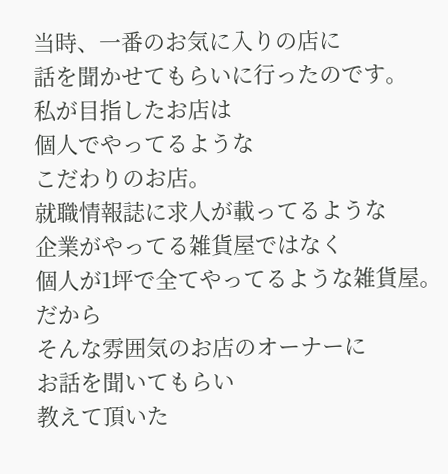当時、一番のお気に入りの店に
話を聞かせてもらいに行ったのです。
私が目指したお店は
個人でやってるような
こだわりのお店。
就職情報誌に求人が載ってるような
企業がやってる雑貨屋ではなく
個人が1坪で全てやってるような雑貨屋。
だから
そんな雰囲気のお店のオーナーに
お話を聞いてもらい
教えて頂いた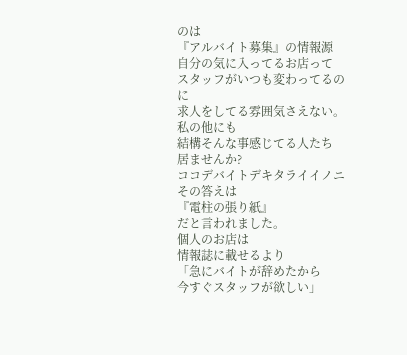のは
『アルバイト募集』の情報源
自分の気に入ってるお店って
スタッフがいつも変わってるのに
求人をしてる雰囲気さえない。
私の他にも
結構そんな事感じてる人たち
居ませんか?
ココデバイトデキタライイノニ
その答えは
『電柱の張り紙』
だと言われました。
個人のお店は
情報誌に載せるより
「急にバイトが辞めたから
今すぐスタッフが欲しい」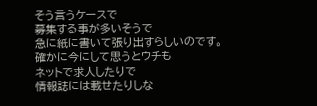そう言うケースで
募集する事が多いそうで
急に紙に書いて張り出すらしいのです。
確かに今にして思うとウチも
ネットで求人したりで
情報誌には載せたりしな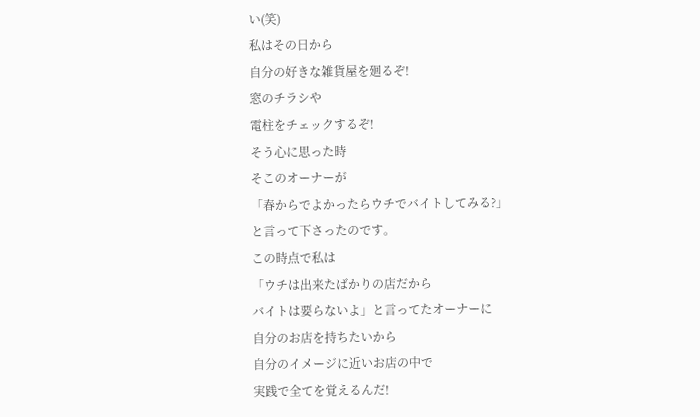い(笑)
私はその日から
自分の好きな雑貨屋を廻るぞ!
窓のチラシや
電柱をチェックするぞ!
そう心に思った時
そこのオーナーが
「春からでよかったらウチでバイトしてみる?」
と言って下さったのです。
この時点で私は
「ウチは出来たばかりの店だから
バイトは要らないよ」と言ってたオーナーに
自分のお店を持ちたいから
自分のイメージに近いお店の中で
実践で全てを覚えるんだ!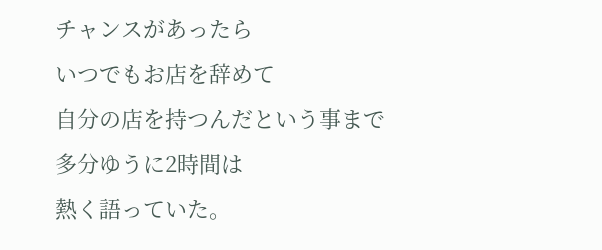チャンスがあったら
いつでもお店を辞めて
自分の店を持つんだという事まで
多分ゆうに2時間は
熱く語っていた。